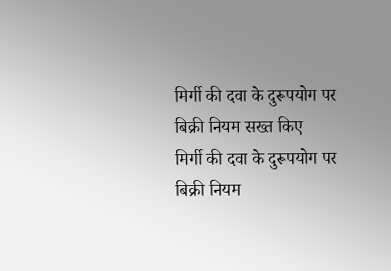मिर्गी की दवा के दुरूपयोग पर बिक्री नियम सख्त किए
मिर्गी की दवा के दुरूपयोग पर बिक्री नियम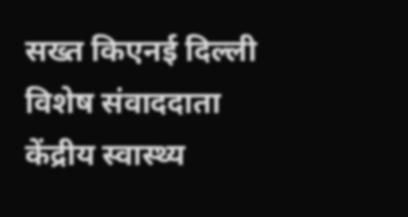सख्त किएनई दिल्ली विशेष संवाददाता केंद्रीय स्वास्थ्य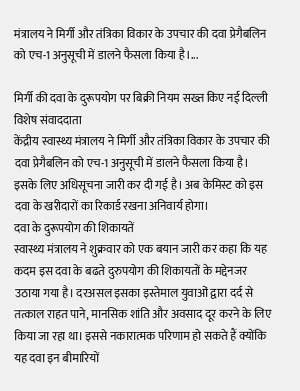मंत्रालय ने मिर्गी और तंत्रिका विकार के उपचार की दवा प्रेगैबलिन को एच-1 अनुसूची में डालने फैसला किया है।...

मिर्गी की दवा के दुरूपयोग पर बिक्री नियम सख्त किए नई दिल्ली विशेष संवाददाता
केंद्रीय स्वास्थ्य मंत्रालय ने मिर्गी और तंत्रिका विकार के उपचार की दवा प्रेगैबलिन को एच-1 अनुसूची में डालने फैसला किया है। इसके लिए अधिसूचना जारी कर दी गई है। अब केमिस्ट को इस दवा के खरीदारों का रिकार्ड रखना अनिवार्य होगा।
दवा के दुरूपयोग की शिकायतें
स्वास्थ्य मंत्रालय ने शुक्रवार को एक बयान जारी कर कहा कि यह कदम इस दवा के बढते दुरुपयोग की शिकायतों के मद्देनजर उठाया गया है। दरअसल इसका इस्तेमाल युवाओं द्वारा दर्द से तत्काल राहत पाने, मानसिक शांति और अवसाद दूर करने के लिए किया जा रहा था। इससे नकारात्मक परिणाम हो सकते हैं क्योंकि यह दवा इन बीमारियों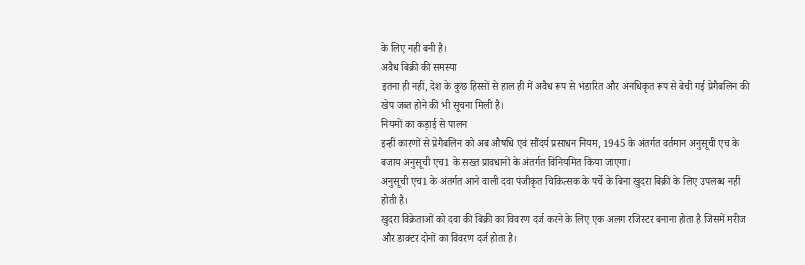के लिए नही बनी है।
अवैध बिक्री की समस्या
इतना ही नहीं, देश के कुछ हिस्सों से हाल ही में अवैध रूप से भंडारित और अनधिकृत रूप से बेची गई प्रेगैबलिन की खेप जब्त होने की भी सूचना मिली है।
नियमों का कड़ाई से पालन
इन्हीं कारणों से प्रेगैबलिन को अब औषधि एवं सौंदर्य प्रसाधन नियम, 1945 के अंतर्गत वर्तमान अनुसूची एच के बजाय अनुसूची एच1 के सख्त प्रावधानों के अंतर्गत विनियमित किया जाएगा।
अनुसूची एच1 के अंतर्गत आने वाली दवा पंजीकृत चिकित्सक के पर्चे के बिना खुदरा बिक्री के लिए उपलब्ध नहीं होती है।
खुदरा विक्रेताओं को दवा की बिक्री का विवरण दर्ज करने के लिए एक अलग रजिस्टर बनाना होता है जिसमें मरीज और डाक्टर दोनों का विवरण दर्ज होता है।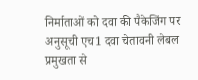निर्माताओं को दवा की पैकेजिंग पर अनुसूची एच1 दवा चेतावनी लेबल प्रमुखता से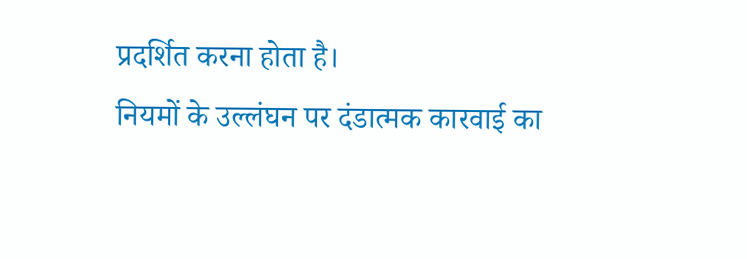प्रदर्शित करना होता है।
नियमों के उल्लंघन पर दंडात्मक कारवाई का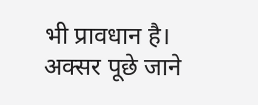भी प्रावधान है।
अक्सर पूछे जाने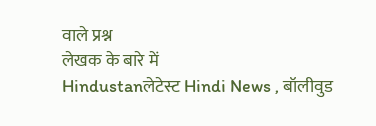वाले प्रश्न
लेखक के बारे में
Hindustanलेटेस्ट Hindi News , बॉलीवुड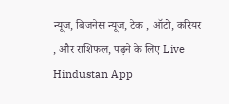न्यूज, बिजनेस न्यूज, टेक , ऑटो, करियर , और राशिफल, पढ़ने के लिए Live Hindustan App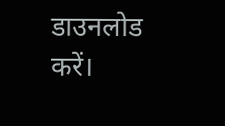डाउनलोड करें।